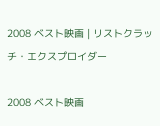2008 ベスト映画 | リストクラッチ・エクスプロイダー

2008 ベスト映画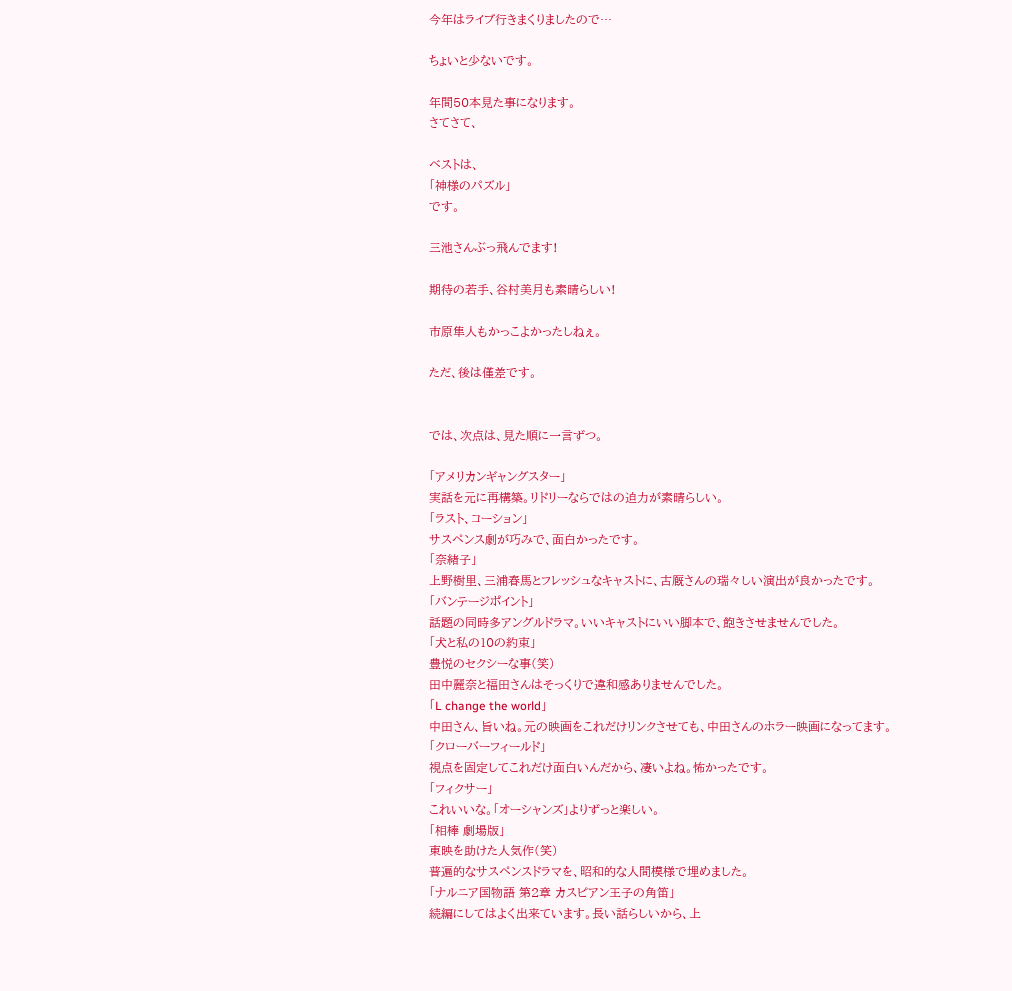今年はライブ行きまくりましたので…

ちょいと少ないです。

年間50本見た事になります。
さてさて、

ベストは、
「神様のパズル」
です。

三池さんぶっ飛んでます!

期待の若手、谷村美月も素晴らしい!

市原隼人もかっこよかったしねぇ。

ただ、後は僅差です。


では、次点は、見た順に一言ずつ。

「アメリカンギャングスター」
実話を元に再構築。リドリーならではの迫力が素晴らしい。
「ラスト、コーション」
サスペンス劇が巧みで、面白かったです。
「奈緒子」
上野樹里、三浦春馬とフレッシュなキャストに、古厩さんの瑞々しい演出が良かったです。
「バンテージポイント」
話題の同時多アングルドラマ。いいキャストにいい脚本で、飽きさせませんでした。
「犬と私の10の約束」
豊悦のセクシーな事(笑)
田中麗奈と福田さんはそっくりで違和感ありませんでした。
「L change the world」
中田さん、旨いね。元の映画をこれだけリンクさせても、中田さんのホラー映画になってます。
「クローバーフィールド」
視点を固定してこれだけ面白いんだから、凄いよね。怖かったです。
「フィクサー」
これいいな。「オーシャンズ」よりずっと楽しい。
「相棒 劇場版」
東映を助けた人気作(笑)
普遍的なサスペンスドラマを、昭和的な人間模様で埋めました。
「ナルニア国物語 第2章 カスピアン王子の角笛」
続編にしてはよく出来ています。長い話らしいから、上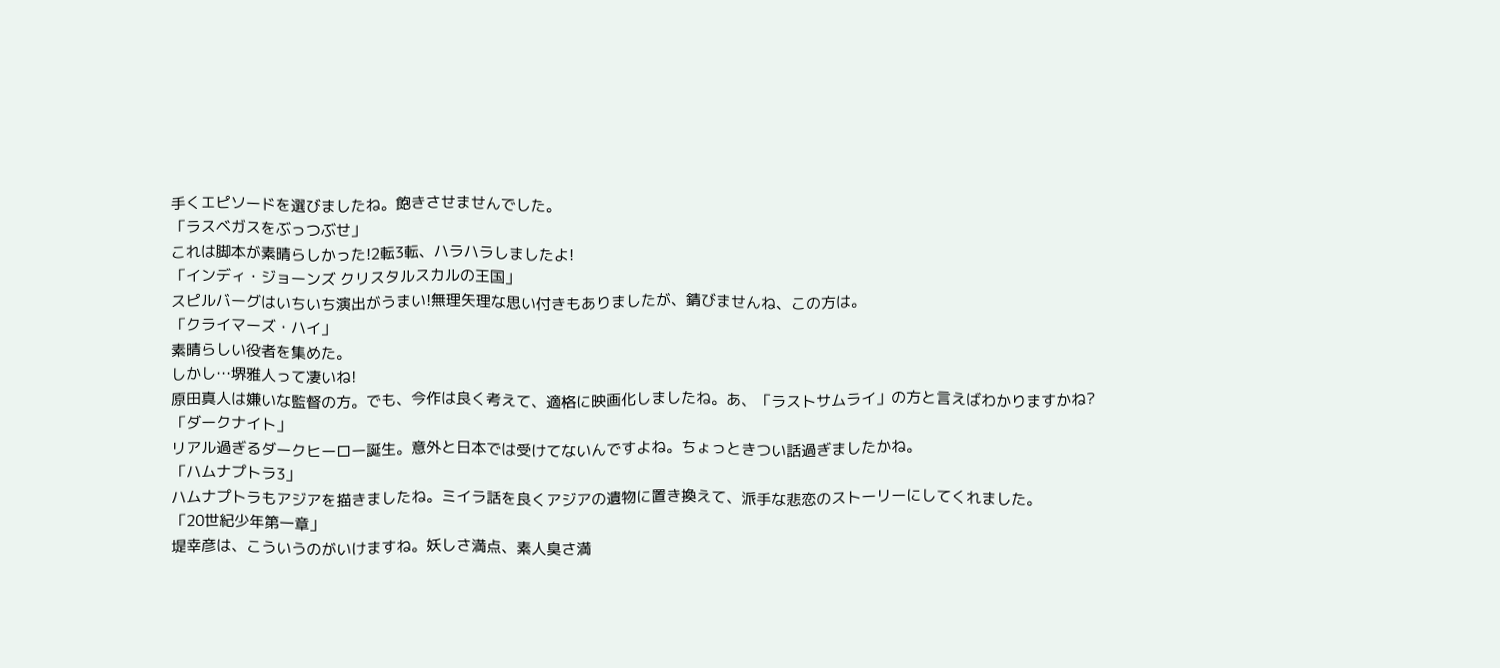手くエピソードを選びましたね。飽きさせませんでした。
「ラスベガスをぶっつぶせ」
これは脚本が素晴らしかった!2転3転、ハラハラしましたよ!
「インディ・ジョーンズ クリスタルスカルの王国」
スピルバーグはいちいち演出がうまい!無理矢理な思い付きもありましたが、錆びませんね、この方は。
「クライマーズ・ハイ」
素晴らしい役者を集めた。
しかし…堺雅人って凄いね!
原田真人は嫌いな監督の方。でも、今作は良く考えて、適格に映画化しましたね。あ、「ラストサムライ」の方と言えばわかりますかね?
「ダークナイト」
リアル過ぎるダークヒーロー誕生。意外と日本では受けてないんですよね。ちょっときつい話過ぎましたかね。
「ハムナプトラ3」
ハムナプトラもアジアを描きましたね。ミイラ話を良くアジアの遺物に置き換えて、派手な悲恋のストーリーにしてくれました。
「20世紀少年第一章」
堤幸彦は、こういうのがいけますね。妖しさ満点、素人臭さ満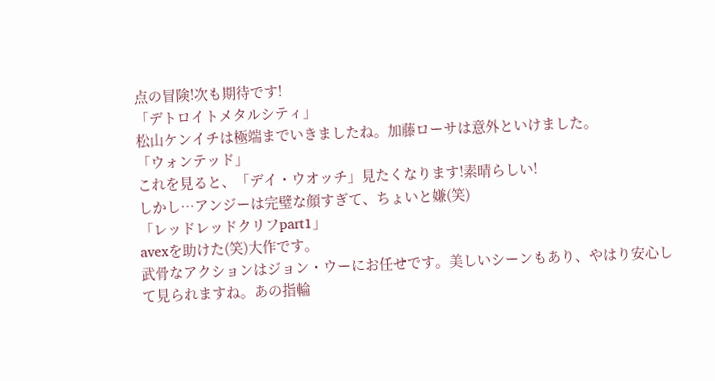点の冒険!次も期待です!
「デトロイトメタルシティ」
松山ケンイチは極端までいきましたね。加藤ローサは意外といけました。
「ウォンテッド」
これを見ると、「デイ・ウオッチ」見たくなります!素晴らしい!
しかし…アンジーは完璧な顔すぎて、ちょいと嫌(笑)
「レッドレッドクリフpart1」
avexを助けた(笑)大作です。
武骨なアクションはジョン・ウーにお任せです。美しいシーンもあり、やはり安心して見られますね。あの指輪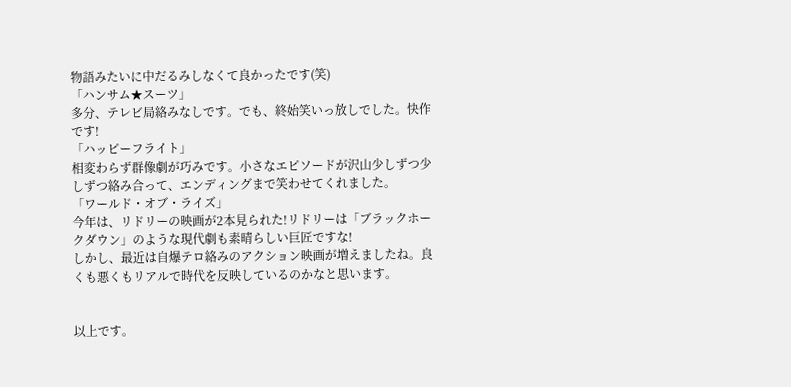物語みたいに中だるみしなくて良かったです(笑)
「ハンサム★スーツ」
多分、テレビ局絡みなしです。でも、終始笑いっ放しでした。快作です!
「ハッピーフライト」
相変わらず群像劇が巧みです。小さなエピソードが沢山少しずつ少しずつ絡み合って、エンディングまで笑わせてくれました。
「ワールド・オブ・ライズ」
今年は、リドリーの映画が2本見られた!リドリーは「ブラックホークダウン」のような現代劇も素晴らしい巨匠ですな!
しかし、最近は自爆テロ絡みのアクション映画が増えましたね。良くも悪くもリアルで時代を反映しているのかなと思います。


以上です。